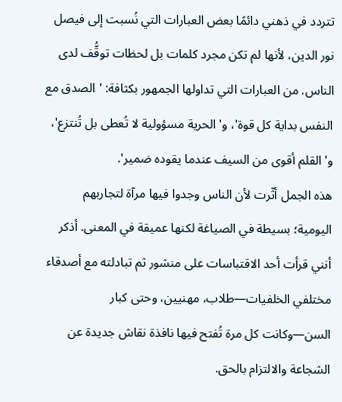تتردد في ذهني دائمًا بعض العبارات التي نُسبت إلى فيصل نور الدين، لأنها لم تكن مجرد كلمات بل لحظات توقُّف لدى الناس. من العبارات التي تداولها الجمهور بكثافة: 'الصدق مع النفس بداية كل قوة'، و'الحرية مسؤولية لا تُعطى بل تُنتزع'، و'القلم أقوى من السيف عندما يقوده ضمير'.
هذه الجمل أثّرت لأن الناس وجدوا فيها مرآة لتجاربهم اليومية؛ بسيطة في الصياغة لكنها عميقة في المعنى. أذكر أنني قرأت أحد الاقتباسات على منشور ثم تبادلته مع أصدقاء مختلفي الخلفيات—طلاب، مهنيين، وحتى كبار السن—وكانت كل مرة تُفتح فيها نافذة نقاش جديدة عن الشجاعة والالتزام بالحق.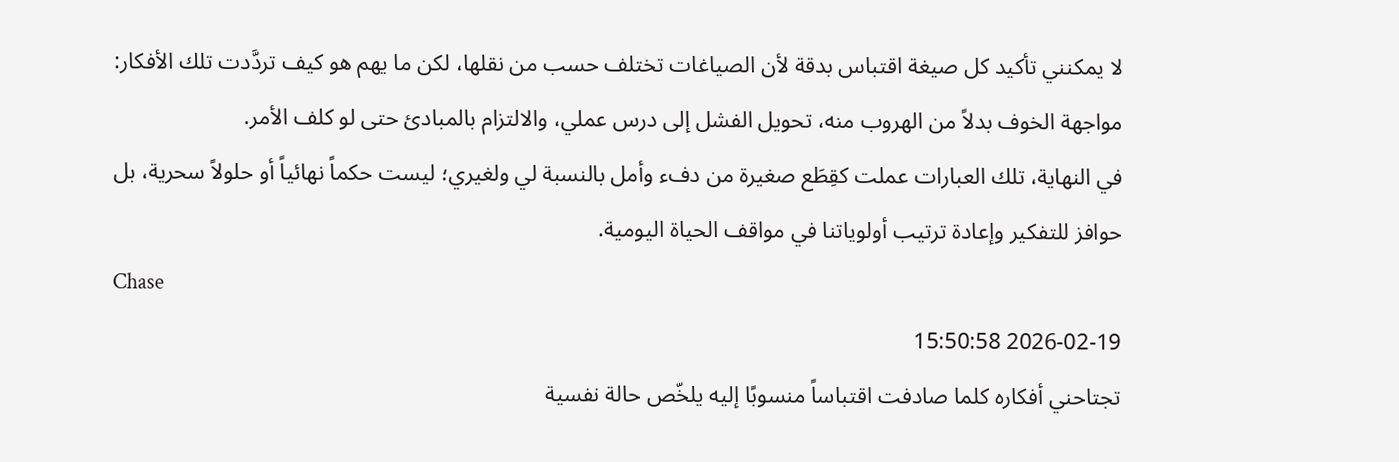لا يمكنني تأكيد كل صيغة اقتباس بدقة لأن الصياغات تختلف حسب من نقلها، لكن ما يهم هو كيف تردَّدت تلك الأفكار: مواجهة الخوف بدلاً من الهروب منه، تحويل الفشل إلى درس عملي، والالتزام بالمبادئ حتى لو كلف الأمر.
في النهاية، تلك العبارات عملت كقِطَع صغيرة من دفء وأمل بالنسبة لي ولغيري؛ ليست حكماً نهائياً أو حلولاً سحرية، بل حوافز للتفكير وإعادة ترتيب أولوياتنا في مواقف الحياة اليومية.
Chase
2026-02-19 15:50:58
تجتاحني أفكاره كلما صادفت اقتباساً منسوبًا إليه يلخّص حالة نفسية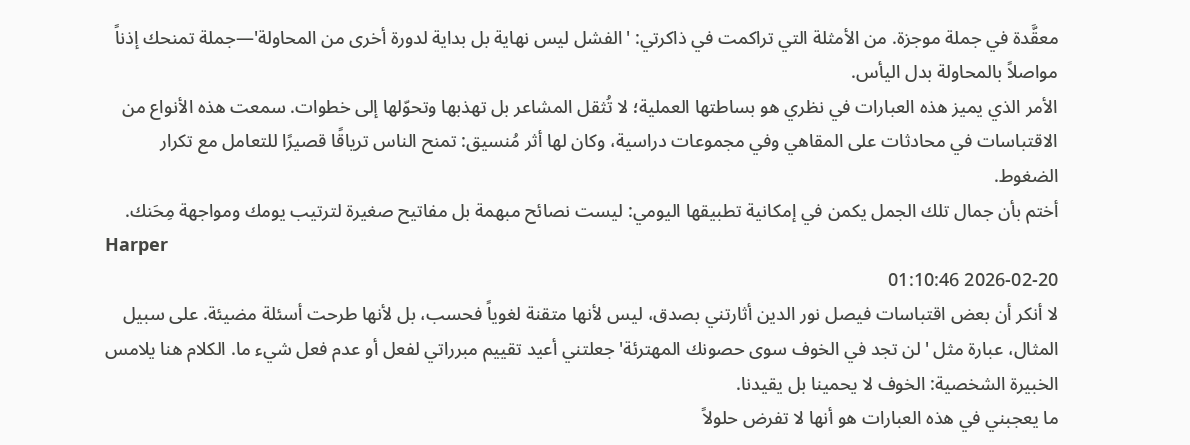معقَّدة في جملة موجزة. من الأمثلة التي تراكمت في ذاكرتي: 'الفشل ليس نهاية بل بداية لدورة أخرى من المحاولة'—جملة تمنحك إذناً مواصلاً بالمحاولة بدل اليأس.
الأمر الذي يميز هذه العبارات في نظري هو بساطتها العملية؛ لا تُثقل المشاعر بل تهذبها وتحوّلها إلى خطوات. سمعت هذه الأنواع من الاقتباسات في محادثات على المقاهي وفي مجموعات دراسية، وكان لها أثر مُنسيق: تمنح الناس ترياقًا قصيرًا للتعامل مع تكرار الضغوط.
أختم بأن جمال تلك الجمل يكمن في إمكانية تطبيقها اليومي: ليست نصائح مبهمة بل مفاتيح صغيرة لترتيب يومك ومواجهة مِحَنك.
Harper
2026-02-20 01:10:46
لا أنكر أن بعض اقتباسات فيصل نور الدين أثارتني بصدق، ليس لأنها متقنة لغوياً فحسب، بل لأنها طرحت أسئلة مضيئة. على سبيل المثال، عبارة مثل 'لن تجد في الخوف سوى حصونك المهترئة' جعلتني أعيد تقييم مبرراتي لفعل أو عدم فعل شيء ما. الكلام هنا يلامس الخبيرة الشخصية: الخوف لا يحمينا بل يقيدنا.
ما يعجبني في هذه العبارات هو أنها لا تفرض حلولاً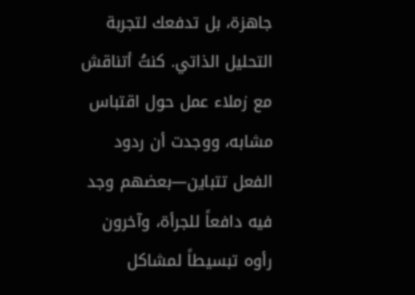جاهزة، بل تدفعك لتجربة التحليل الذاتي. كنتُ أتناقش مع زملاء عمل حول اقتباس مشابه، ووجدت أن ردود الفعل تتباين—بعضهم وجد فيه دافعاً للجرأة، وآخرون رأوه تبسيطاً لمشاكل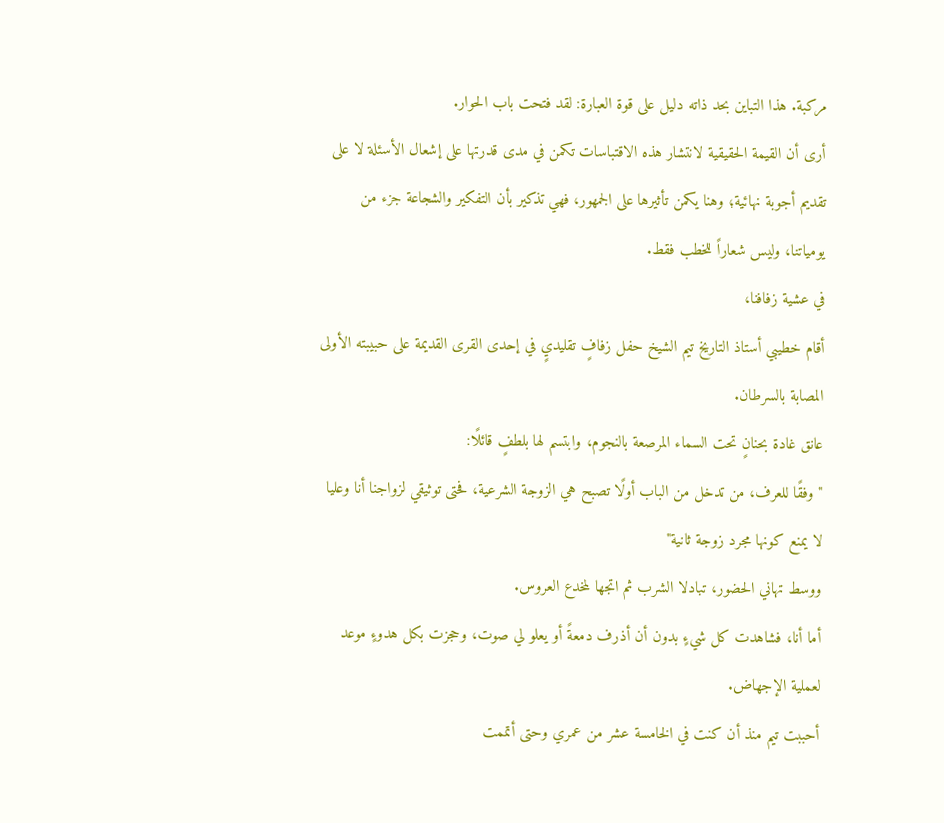مركبة. هذا التباين بحد ذاته دليل على قوة العبارة: لقد فتحت باب الحوار.
أرى أن القيمة الحقيقية لانتشار هذه الاقتباسات تكمن في مدى قدرتها على إشعال الأسئلة لا على تقديم أجوبة نهائية؛ وهنا يكمن تأثيرها على الجمهور، فهي تذكير بأن التفكير والشجاعة جزء من يومياتنا، وليس شعاراً للخطب فقط.
في عشية زفافنا،
أقام خطيبي أستاذ التاريخ تيم الشيخ حفل زفافٍ تقليديٍ في إحدى القرى القديمة على حبيبته الأولى المصابة بالسرطان.
عانق غادة بحنانٍ تحت السماء المرصعة بالنجوم، وابتسم لها بلطفٍ قائلًا:
"وفقًا للعرف، من تدخل من الباب أولًا تصبح هي الزوجة الشرعية، فحتى توثيقي لزواجنا أنا وعليا لا يمنع كونها مجرد زوجة ثانية"
ووسط تهاني الحضور، تبادلا الشرب ثم اتجها لمخدع العروس.
أما أنا، فشاهدت كل شيءٍ بدون أن أذرف دمعةً أو يعلو لي صوت، وحجزت بكل هدوءٍ موعد لعملية الإجهاض.
أحببت تيم منذ أن كنت في الخامسة عشر من عمري وحتى أتممت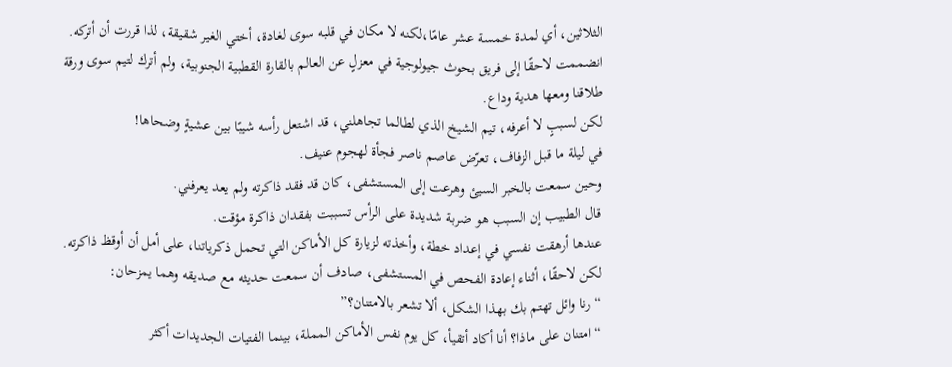الثلاثين، أي لمدة خمسة عشر عامًا،لكنه لا مكان في قلبه سوى لغادة، أختي الغير شقيقة، لذا قررت أن أتركه.
انضممت لاحقًا إلى فريق بحوث جيولوجية في معزلٍ عن العالم بالقارة القطبية الجنوبية، ولم أترك لتيم سوى ورقة طلاقنا ومعها هدية وداع.
لكن لسببٍ لا أعرفه، تيم الشيخ الذي لطالما تجاهلني، قد اشتعل رأسه شيبًا بين عشيةٍ وضحاها!
في ليلة ما قبل الزفاف، تعرّض عاصم ناصر فجأة لهجوم عنيف.
وحين سمعت بالخبر السيئ وهرعت إلى المستشفى، كان قد فقد ذاكرته ولم يعد يعرفني.
قال الطبيب إن السبب هو ضربة شديدة على الرأس تسببت بفقدان ذاكرة مؤقت.
عندها أرهقت نفسي في إعداد خطة، وأخذته لزيارة كل الأماكن التي تحمل ذكرياتنا، على أمل أن أوقظ ذاكرته.
لكن لاحقًا، أثناء إعادة الفحص في المستشفى، صادف أن سمعت حديثه مع صديقه وهما يمزحان:
“رنا وائل تهتم بك بهذا الشكل، ألا تشعر بالامتنان؟”
“امتنان على ماذا؟ أنا أكاد أتقيأ، كل يوم نفس الأماكن المملة، بينما الفتيات الجديدات أكثر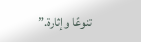تنوعًا وإثارة.”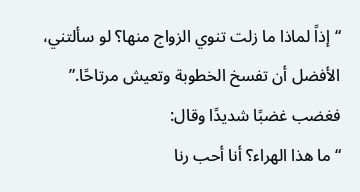“إذاً لماذا ما زلت تنوي الزواج منها؟ لو سألتني، الأفضل أن تفسخ الخطوبة وتعيش مرتاحًا.”
فغضب غضبًا شديدًا وقال:
“ما هذا الهراء؟ أنا أحب رنا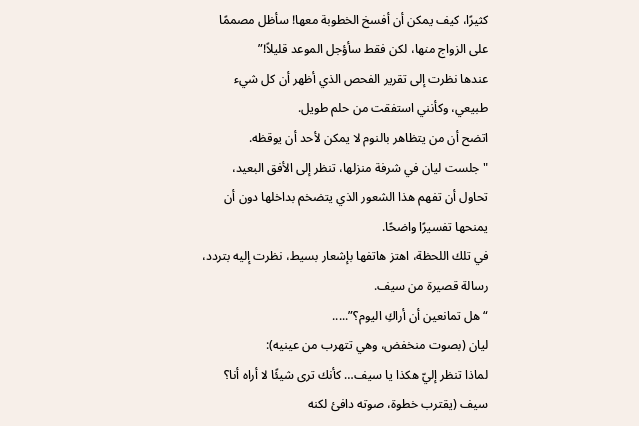كثيرًا، كيف يمكن أن أفسخ الخطوبة معها! سأظل مصممًا على الزواج منها، لكن فقط سأؤجل الموعد قليلاً!”
عندها نظرت إلى تقرير الفحص الذي أظهر أن كل شيء طبيعي، وكأنني استفقت من حلم طويل.
اتضح أن من يتظاهر بالنوم لا يمكن لأحد أن يوقظه.
"جلست ليان في شرفة منزلها، تنظر إلى الأفق البعيد، تحاول أن تفهم هذا الشعور الذي يتضخم بداخلها دون أن يمنحها تفسيرًا واضحًا.
في تلك اللحظة، اهتز هاتفها بإشعار بسيط، نظرت إليه بتردد،
رسالة قصيرة من سيف.
“هل تمانعين أن أراكِ اليوم؟”.....
ليان (بصوت منخفض، وهي تتهرب من عينيه):
لماذا تنظر إليّ هكذا يا سيف… كأنك ترى شيئًا لا أراه أنا؟
سيف (يقترب خطوة، صوته دافئ لكنه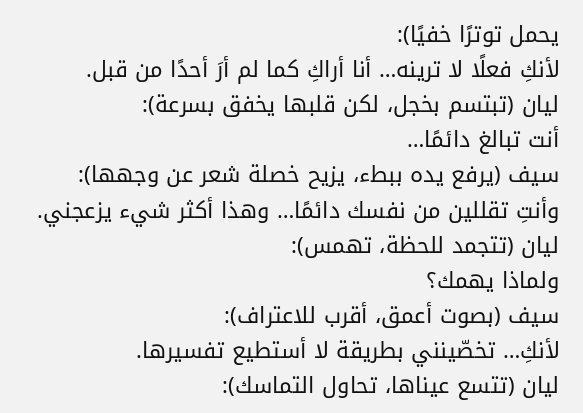يحمل توترًا خفيًا):
لأنكِ فعلًا لا ترينه… أنا أراكِ كما لم أرَ أحدًا من قبل.
ليان (تبتسم بخجل، لكن قلبها يخفق بسرعة):
أنت تبالغ دائمًا…
سيف (يرفع يده ببطء، يزيح خصلة شعر عن وجهها):
وأنتِ تقللين من نفسك دائمًا… وهذا أكثر شيء يزعجني.
ليان (تتجمد للحظة، تهمس):
ولماذا يهمك؟
سيف (بصوت أعمق، أقرب للاعتراف):
لأنكِ… تخصّينني بطريقة لا أستطيع تفسيرها.
ليان (تتسع عيناها، تحاول التماسك):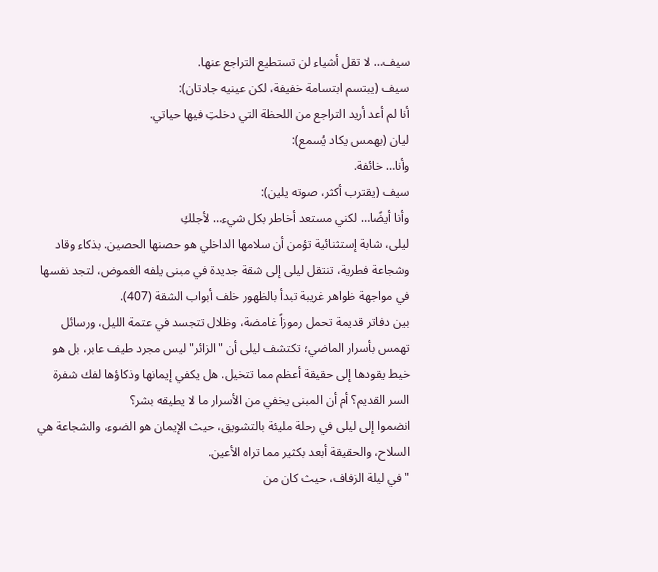سيف… لا تقل أشياء لن تستطيع التراجع عنها.
سيف (يبتسم ابتسامة خفيفة، لكن عينيه جادتان):
أنا لم أعد أريد التراجع من اللحظة التي دخلتِ فيها حياتي.
ليان (بهمس يكاد يُسمع):
وأنا… خائفة.
سيف (يقترب أكثر، صوته يلين):
وأنا أيضًا… لكني مستعد أخاطر بكل شيء… لأجلكِ
ليلى، شابة إستثنائية تؤمن أن سلامها الداخلي هو حصنها الحصين. بذكاء وقاد وشجاعة فطرية، تنتقل ليلى إلى شقة جديدة في مبنى يلفه الغموض، لتجد نفسها في مواجهة ظواهر غريبة تبدأ بالظهور خلف أبواب الشقة (407).
بين دفاتر قديمة تحمل رموزاً غامضة، وظلال تتجسد في عتمة الليل، ورسائل تهمس بأسرار الماضي؛ تكتشف ليلى أن "الزائر" ليس مجرد طيف عابر، بل هو خيط يقودها إلى حقيقة أعظم مما تتخيل. هل يكفي إيمانها وذكاؤها لفك شفرة السر القديم؟ أم أن المبنى يخفي من الأسرار ما لا يطيقه بشر؟
انضموا إلى ليلى في رحلة مليئة بالتشويق، حيث الإيمان هو الضوء، والشجاعة هي السلاح، والحقيقة أبعد بكثير مما تراه الأعين.
"في ليلة الزفاف، حيث كان من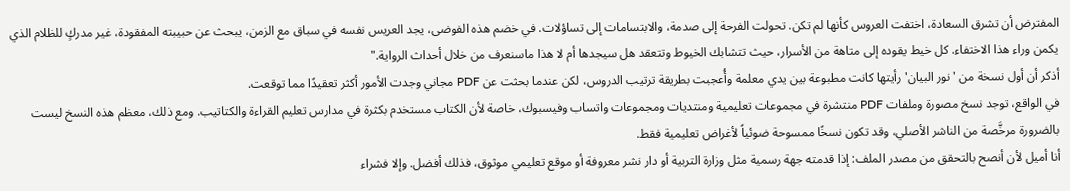المفترض أن تشرق السعادة، اختفت العروس كأنها لم تكن. تحولت الفرحة إلى صدمة، والابتسامات إلى تساؤلات. في خضم هذه الفوضى، يجد العريس نفسه في سباق مع الزمن، يبحث عن حبيبته المفقودة، غير مدركٍ للظلام الذي يكمن وراء هذا الاختفاء. كل خيط يقوده إلى متاهة من الأسرار، حيث تتشابك الخيوط وتتعقد هل سيجدها أم لا هذا ماسنعرف من خلال أحداث الرواية."
أذكر أن أول نسخة من 'نور البيان' رأيتها كانت مطبوعة بين يدي معلمة وأُعجبت بطريقة ترتيب الدروس، لكن عندما بحثت عن PDF مجاني وجدت الأمور أكثر تعقيدًا مما توقعت.
في الواقع، توجد نسخ مصورة وملفات PDF منتشرة في مجموعات تعليمية ومنتديات ومجموعات واتساب وفيسبوك، خاصة لأن الكتاب مستخدم بكثرة في مدارس تعليم القراءة والكتاتيب. ومع ذلك، معظم هذه النسخ ليست بالضرورة مرخَّصة من الناشر الأصلي، وقد تكون نسخًا ممسوحة ضوئياً لأغراض تعليمية فقط.
أنا أميل لأن أنصح بالتحقق من مصدر الملف: إذا قدمته جهة رسمية مثل وزارة التربية أو دار نشر معروفة أو موقع تعليمي موثوق، فذلك أفضل. وإلا فشراء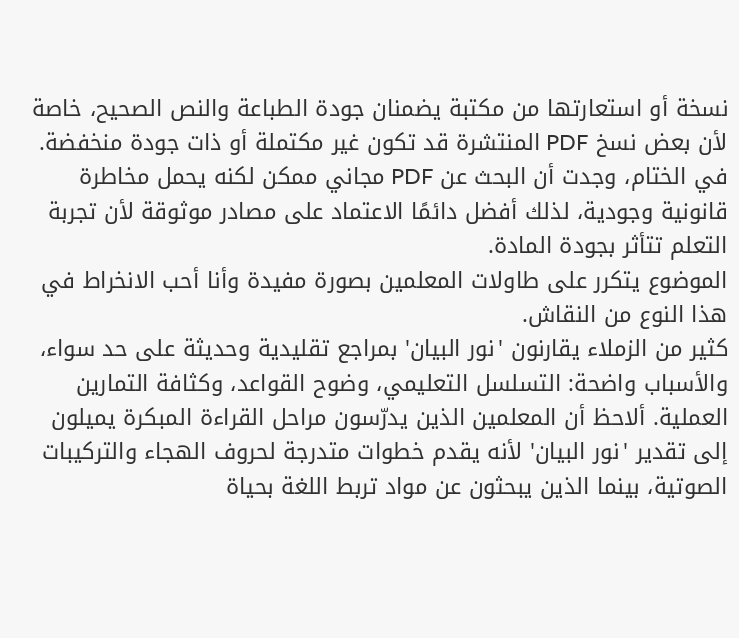نسخة أو استعارتها من مكتبة يضمنان جودة الطباعة والنص الصحيح، خاصة لأن بعض نسخ PDF المنتشرة قد تكون غير مكتملة أو ذات جودة منخفضة.
في الختام، وجدت أن البحث عن PDF مجاني ممكن لكنه يحمل مخاطرة قانونية وجودية، لذلك أفضل دائمًا الاعتماد على مصادر موثوقة لأن تجربة التعلم تتأثر بجودة المادة.
الموضوع يتكرر على طاولات المعلمين بصورة مفيدة وأنا أحب الانخراط في هذا النوع من النقاش.
كثير من الزملاء يقارنون 'نور البيان' بمراجع تقليدية وحديثة على حد سواء، والأسباب واضحة: التسلسل التعليمي، وضوح القواعد، وكثافة التمارين العملية. ألاحظ أن المعلمين الذين يدرّسون مراحل القراءة المبكرة يميلون إلى تقدير 'نور البيان' لأنه يقدم خطوات متدرجة لحروف الهجاء والتركيبات الصوتية، بينما الذين يبحثون عن مواد تربط اللغة بحياة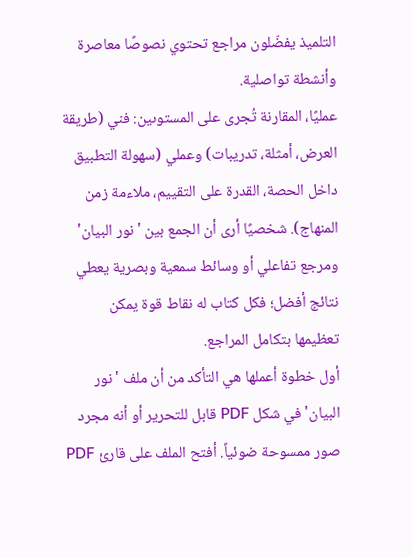التلميذ يفضّلون مراجع تحتوي نصوصًا معاصرة وأنشطة تواصلية.
عمليًا، المقارنة تُجرى على المستوىين: فني (طريقة العرض، أمثلة، تدريبات) وعملي (سهولة التطبيق داخل الحصة، القدرة على التقييم، ملاءمة زمن المنهاج). شخصيًا أرى أن الجمع بين 'نور البيان' ومرجع تفاعلي أو وسائط سمعية وبصرية يعطي نتائج أفضل؛ فكل كتاب له نقاط قوة يمكن تعظيمها بتكامل المراجع.
أول خطوة أعملها هي التأكد من أن ملف 'نور البيان' في شكل PDF قابل للتحرير أو أنه مجرد صور ممسوحة ضوئياً. أفتح الملف على قارئ PDF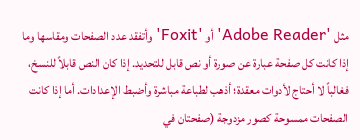مثل 'Adobe Reader' أو 'Foxit' وأتفقد عدد الصفحات ومقاسها وما إذا كانت كل صفحة عبارة عن صورة أو نص قابل للتحديد. إذا كان النص قابلاً للنسخ، فغالباً لا أحتاج لأدوات معقدة؛ أذهب لطباعة مباشرة وأضبط الإعدادات. أما إذا كانت الصفحات ممسوحة كصور مزدوجة (صفحتان في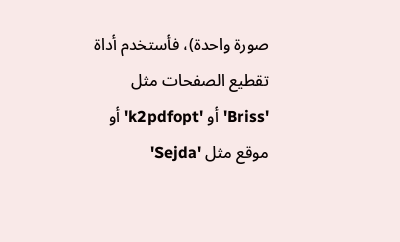صورة واحدة)، فأستخدم أداة تقطيع الصفحات مثل 'Briss' أو 'k2pdfopt' أو موقع مثل 'Sejda'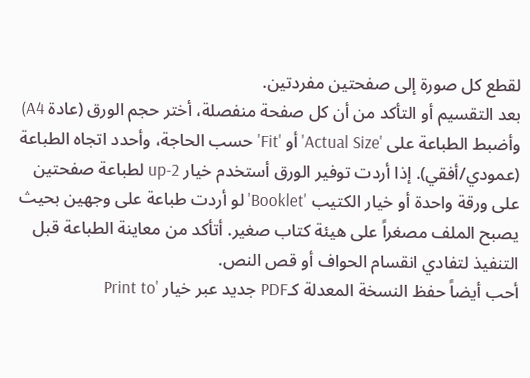لقطع كل صورة إلى صفحتين مفردتين.
بعد التقسيم أو التأكد من أن كل صفحة منفصلة، أختر حجم الورق (عادة A4) وأضبط الطباعة على 'Actual Size' أو 'Fit' حسب الحاجة، وأحدد اتجاه الطباعة (عمودي/أفقي). إذا أردت توفير الورق أستخدم خيار 2-up لطباعة صفحتين على ورقة واحدة أو خيار الكتيب 'Booklet' لو أردت طباعة على وجهين بحيث يصبح الملف مصغراً على هيئة كتاب صغير. أتأكد من معاينة الطباعة قبل التنفيذ لتفادي انقسام الحواف أو قص النص.
أحب أيضاً حفظ النسخة المعدلة كـPDF جديد عبر خيار 'Print to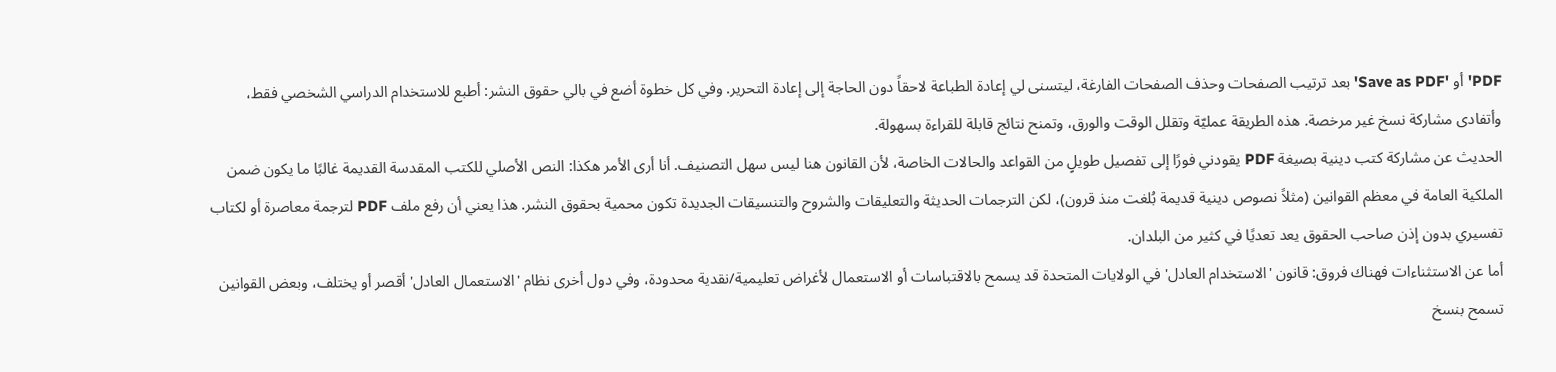PDF' أو 'Save as PDF' بعد ترتيب الصفحات وحذف الصفحات الفارغة، ليتسنى لي إعادة الطباعة لاحقاً دون الحاجة إلى إعادة التحرير. وفي كل خطوة أضع في بالي حقوق النشر: أطبع للاستخدام الدراسي الشخصي فقط، وأتفادى مشاركة نسخ غير مرخصة. هذه الطريقة عمليّة وتقلل الوقت والورق، وتمنح نتائج قابلة للقراءة بسهولة.
الحديث عن مشاركة كتب دينية بصيغة PDF يقودني فورًا إلى تفصيل طويلٍ من القواعد والحالات الخاصة، لأن القانون هنا ليس سهل التصنيف. أنا أرى الأمر هكذا: النص الأصلي للكتب المقدسة القديمة غالبًا ما يكون ضمن الملكية العامة في معظم القوانين (مثلاً نصوص دينية قديمة بُلغت منذ قرون)، لكن الترجمات الحديثة والتعليقات والشروح والتنسيقات الجديدة تكون محمية بحقوق النشر. هذا يعني أن رفع ملف PDF لترجمة معاصرة أو لكتاب تفسيري بدون إذن صاحب الحقوق يعد تعديًا في كثير من البلدان.
أما عن الاستثناءات فهناك فروق: قانون 'الاستخدام العادل' في الولايات المتحدة قد يسمح بالاقتباسات أو الاستعمال لأغراض تعليمية/نقدية محدودة، وفي دول أخرى نظام 'الاستعمال العادل' أقصر أو يختلف، وبعض القوانين تسمح بنسخ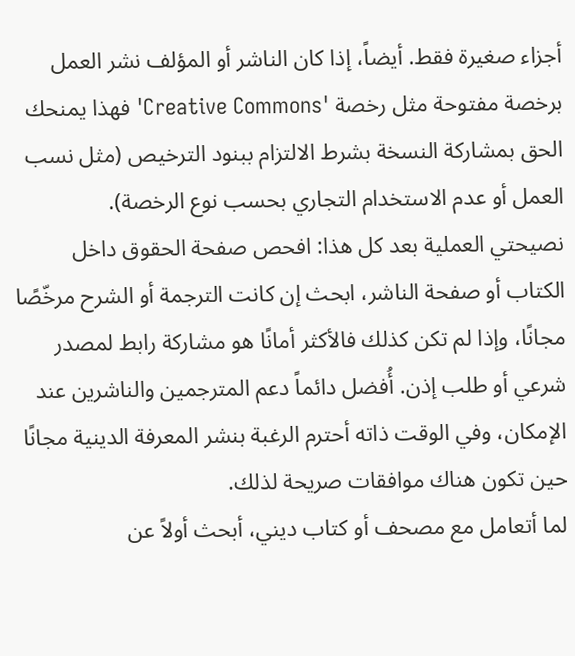أجزاء صغيرة فقط. أيضاً، إذا كان الناشر أو المؤلف نشر العمل برخصة مفتوحة مثل رخصة 'Creative Commons' فهذا يمنحك الحق بمشاركة النسخة بشرط الالتزام ببنود الترخيص (مثل نسب العمل أو عدم الاستخدام التجاري بحسب نوع الرخصة).
نصيحتي العملية بعد كل هذا: افحص صفحة الحقوق داخل الكتاب أو صفحة الناشر، ابحث إن كانت الترجمة أو الشرح مرخّصًا مجانًا، وإذا لم تكن كذلك فالأكثر أمانًا هو مشاركة رابط لمصدر شرعي أو طلب إذن. أُفضل دائماً دعم المترجمين والناشرين عند الإمكان، وفي الوقت ذاته أحترم الرغبة بنشر المعرفة الدينية مجانًا حين تكون هناك موافقات صريحة لذلك.
لما أتعامل مع مصحف أو كتاب ديني، أبحث أولاً عن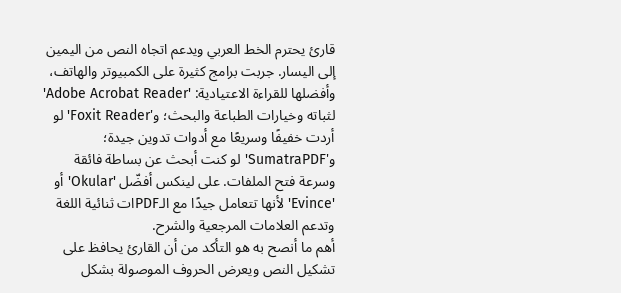قارئ يحترم الخط العربي ويدعم اتجاه النص من اليمين إلى اليسار. جربت برامج كثيرة على الكمبيوتر والهاتف، وأفضلها للقراءة الاعتيادية: 'Adobe Acrobat Reader' لثباته وخيارات الطباعة والبحث؛ و'Foxit Reader' لو أردت خفيفًا وسريعًا مع أدوات تدوين جيدة؛ و'SumatraPDF' لو كنت أبحث عن بساطة فائقة وسرعة فتح الملفات. على لينكس أفضّل 'Okular' أو 'Evince' لأنها تتعامل جيدًا مع الـPDFات ثنائية اللغة وتدعم العلامات المرجعية والشرح.
أهم ما أنصح به هو التأكد من أن القارئ يحافظ على تشكيل النص ويعرض الحروف الموصولة بشكل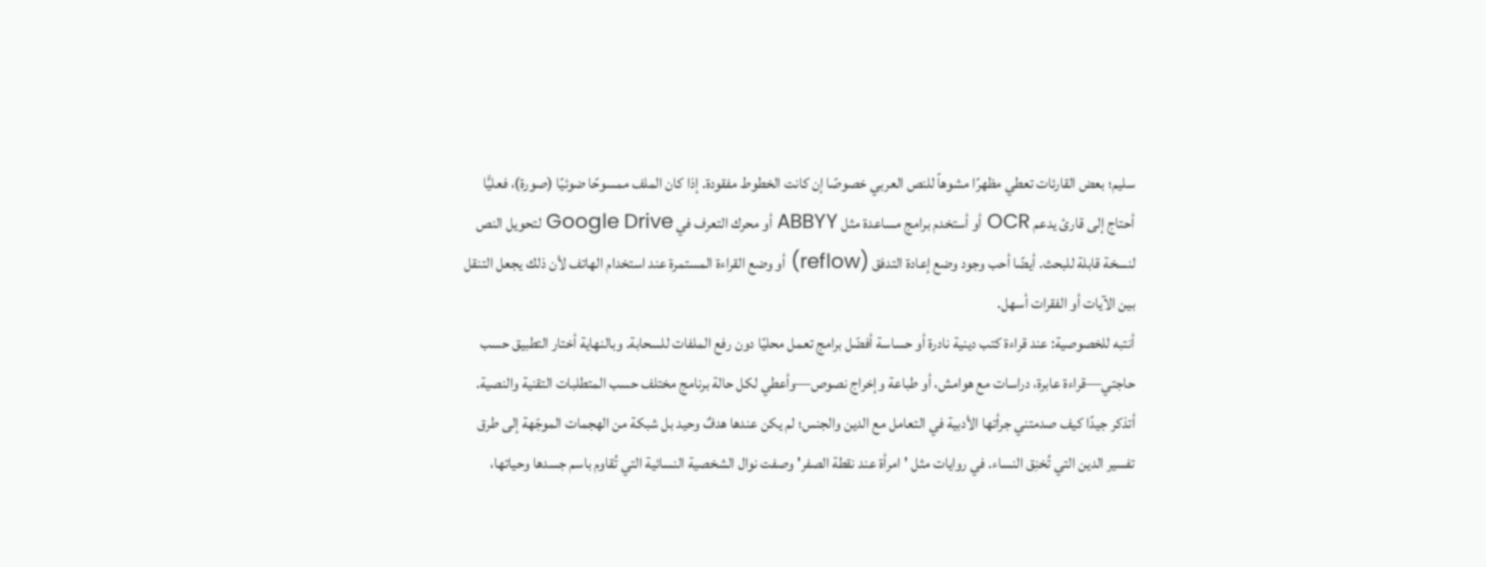سليم؛ بعض القارئات تعطي مظهرًا مشوهاً للنص العربي خصوصًا إن كانت الخطوط مفقودة. إذا كان الملف ممسوحًا ضوئيًا (صورة)، فعليًّا أحتاج إلى قارئ يدعم OCR أو أستخدم برامج مساعدة مثل ABBYY أو محرك التعرف في Google Drive لتحويل النص لنسخة قابلة للبحث. أيضًا أحب وجود وضع إعادة التدفق (reflow) أو وضع القراءة المستمرة عند استخدام الهاتف لأن ذلك يجعل التنقل بين الآيات أو الفقرات أسهل.
أنتبه للخصوصية: عند قراءة كتب دينية نادرة أو حساسة أفضّل برامج تعمل محليًا دون رفع الملفات للسحابة. وبالنهاية أختار التطبيق حسب حاجتي—قراءة عابرة، دراسات مع هوامش، أو طباعة وإخراج نصوص—وأعطي لكل حالة برنامج مختلف حسب المتطلبات التقنية والنصية.
أتذكر جيدًا كيف صدمتني جرأتها الأدبية في التعامل مع الدين والجنس؛ لم يكن عندها هدفٌ وحيد بل شبكة من الهجمات الموجّهة إلى طرق تفسير الدين التي تُخنِق النساء. في روايات مثل 'امرأة عند نقطة الصفر' وصفت نوال الشخصية النسائية التي تُقاوم باسم جسدها وحياتها،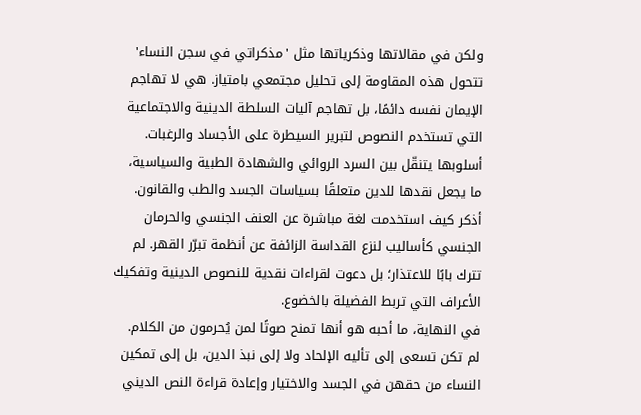ولكن في مقالاتها وذكرياتها مثل 'مذكراتي في سجن النساء' تتحول هذه المقاومة إلى تحليل مجتمعي بامتياز. هي لا تهاجم الإيمان نفسه دائمًا، بل تهاجم آليات السلطة الدينية والاجتماعية التي تستخدم النصوص لتبرير السيطرة على الأجساد والرغبات.
أسلوبها يتنقّل بين السرد الروائي والشهادة الطبية والسياسية، ما يجعل نقدها للدين متعلقًا بسياسات الجسد والطب والقانون. أذكر كيف استخدمت لغة مباشرة عن العنف الجنسي والحرمان الجنسي كأساليب لنزع القداسة الزائفة عن أنظمة تبرّر القهر. لم تترك بابًا للاعتذار؛ بل دعوت لقراءات نقدية للنصوص الدينية وتفكيك الأعراف التي تربط الفضيلة بالخضوع.
في النهاية، ما أحبه هو أنها تمنح صوتًا لمن يُحرمون من الكلام. لم تكن تسعى إلى تأليه الإلحاد ولا إلى نبذ الدين، بل إلى تمكين النساء من حقهن في الجسد والاختيار وإعادة قراءة النص الديني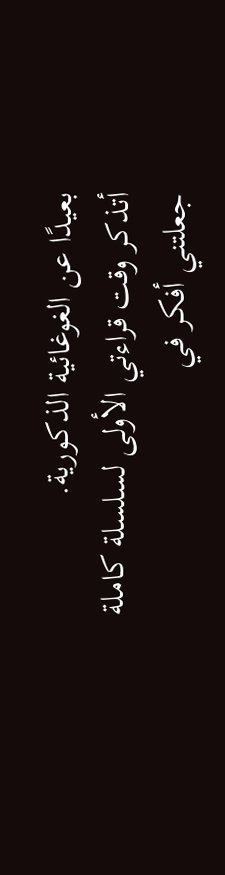بعيدًا عن الغوغائية الذكورية.
أتذكر وقت قراءتي الأولى لسلسلة كاملة جعلتني أفكر في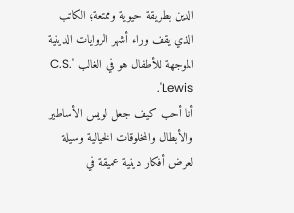الدين بطريقة حيوية وممتعة؛ الكاتب الذي يقف وراء أشهر الروايات الدينية الموجهة للأطفال هو في الغالب 'C.S. Lewis'.
أنا أحب كيف جعل لويس الأساطير والأبطال والمخلوقات الخيالية وسيلة لعرض أفكار دينية عميقة في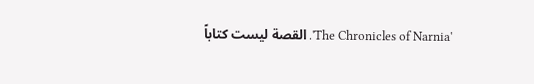'The Chronicles of Narnia'. القصة ليست كتاباً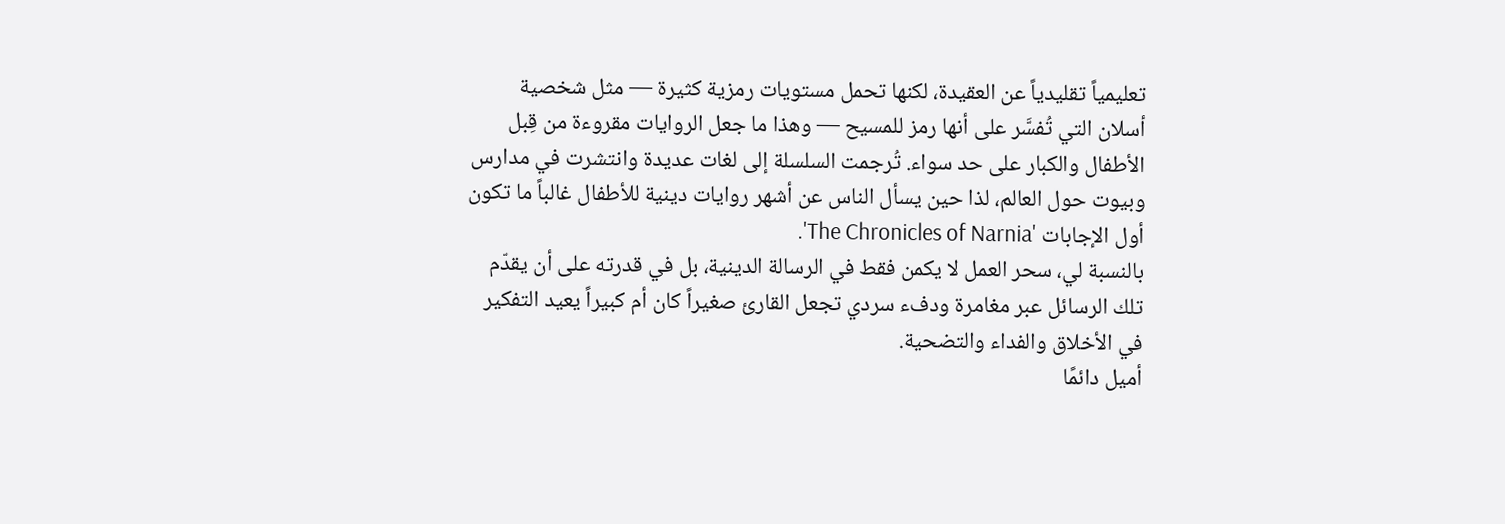تعليمياً تقليدياً عن العقيدة، لكنها تحمل مستويات رمزية كثيرة — مثل شخصية أسلان التي تُفسَّر على أنها رمز للمسيح — وهذا ما جعل الروايات مقروءة من قِبل الأطفال والكبار على حد سواء. تُرجمت السلسلة إلى لغات عديدة وانتشرت في مدارس وبيوت حول العالم، لذا حين يسأل الناس عن أشهر روايات دينية للأطفال غالباً ما تكون أول الإجابات 'The Chronicles of Narnia'.
بالنسبة لي، سحر العمل لا يكمن فقط في الرسالة الدينية، بل في قدرته على أن يقدّم تلك الرسائل عبر مغامرة ودفء سردي تجعل القارئ صغيراً كان أم كبيراً يعيد التفكير في الأخلاق والفداء والتضحية.
أميل دائمًا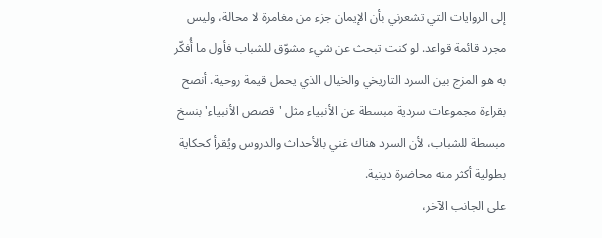إلى الروايات التي تشعرني بأن الإيمان جزء من مغامرة لا محالة، وليس مجرد قائمة قواعد. لو كنت تبحث عن شيء مشوّق للشباب فأول ما أُفكّر به هو المزج بين السرد التاريخي والخيال الذي يحمل قيمة روحية. أنصح بقراءة مجموعات سردية مبسطة عن الأنبياء مثل 'قصص الأنبياء' بنسخ مبسطة للشباب، لأن السرد هناك غني بالأحداث والدروس ويُقرأ كحكاية بطولية أكثر منه محاضرة دينية.
على الجانب الآخر،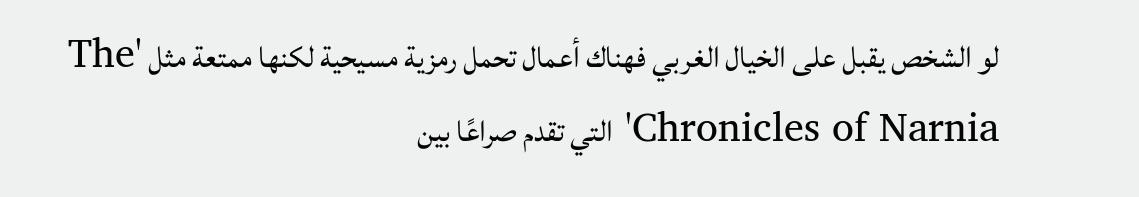لو الشخص يقبل على الخيال الغربي فهناك أعمال تحمل رمزية مسيحية لكنها ممتعة مثل 'The Chronicles of Narnia' التي تقدم صراعًا بين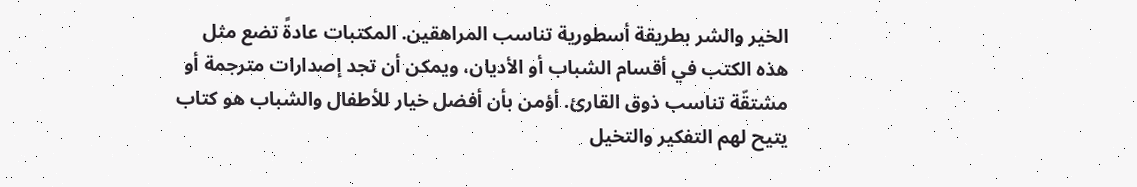الخير والشر بطريقة أسطورية تناسب المراهقين. المكتبات عادةً تضع مثل هذه الكتب في أقسام الشباب أو الأديان، ويمكن أن تجد إصدارات مترجمة أو مشتقّة تناسب ذوق القارئ. أؤمن بأن أفضل خيار للأطفال والشباب هو كتاب يتيح لهم التفكير والتخيل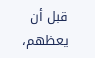قبل أن يعظهم،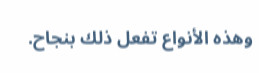وهذه الأنواع تفعل ذلك بنجاح.